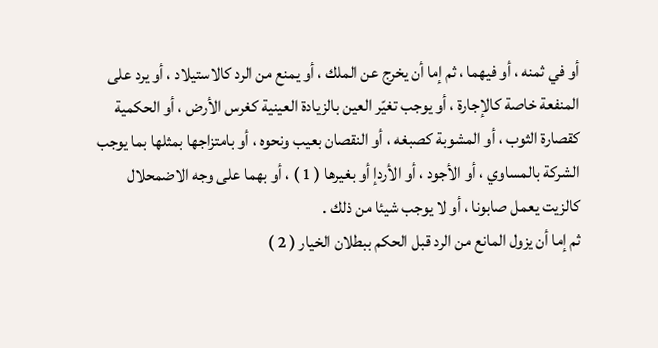أو في ثمنه ، أو فيهما ، ثم إما أن يخرج عن الملك ، أو يمنع من الرد كالاستيلاد ، أو يرد على المنفعة خاصة كالإجارة ، أو يوجب تغيّر العين بالزيادة العينية كغرس الأرض ، أو الحكمية كقصارة الثوب ، أو المشوبة كصبغه ، أو النقصان بعيب ونحوه ، أو بامتزاجها بمثلها بما يوجب الشركة بالمساوي ، أو الأجود ، أو الأردإ أو بغيرها ( 1 ) ، أو بهما على وجه الاضمحلال كالزيت يعمل صابونا ، أو لا يوجب شيئا من ذلك .
ثم إما أن يزول المانع من الرد قبل الحكم ببطلان الخيار ( 2 )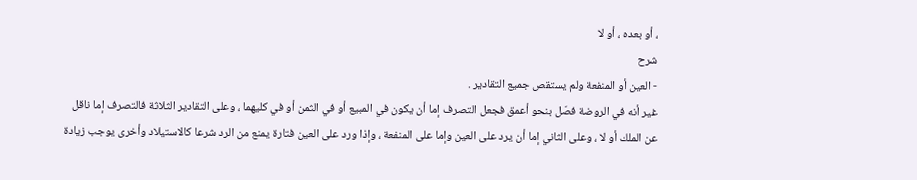، أو بعده ، أو لا
شرح
- العين أو المنفعة ولم يستقص جميع التقادير .
غير أنه في الروضة فصّل بنحو أعمق فجعل التصرف إما أن يكون في المبيع أو في الثمن أو في كليهما ، وعلى التقادير الثلاثة فالتصرف إما ناقل عن الملك أو لا ، وعلى الثاني إما أن يرد على العين وإما على المنفعة ، وإذا ورد على العين فتارة يمنع من الرد شرعا كالاستيلاد وأخرى يوجب زيادة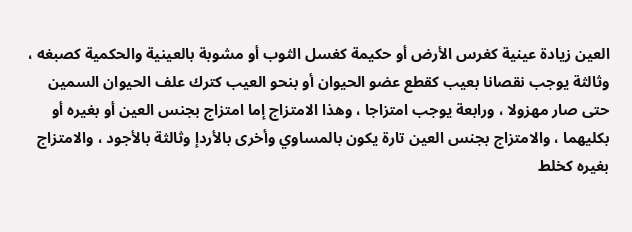العين زيادة عينية كغرس الأرض أو حكيمة كغسل الثوب أو مشوبة بالعينية والحكمية كصبغه ، وثالثة يوجب نقصانا بعيب كقطع عضو الحيوان أو بنحو العيب كترك علف الحيوان السمين حتى صار مهزولا ، ورابعة يوجب امتزاجا ، وهذا الامتزاج إما امتزاج بجنس العين أو بغيره أو بكليهما ، والامتزاج بجنس العين تارة يكون بالمساوي وأخرى بالأردإ وثالثة بالأجود ، والامتزاج بغيره كخلط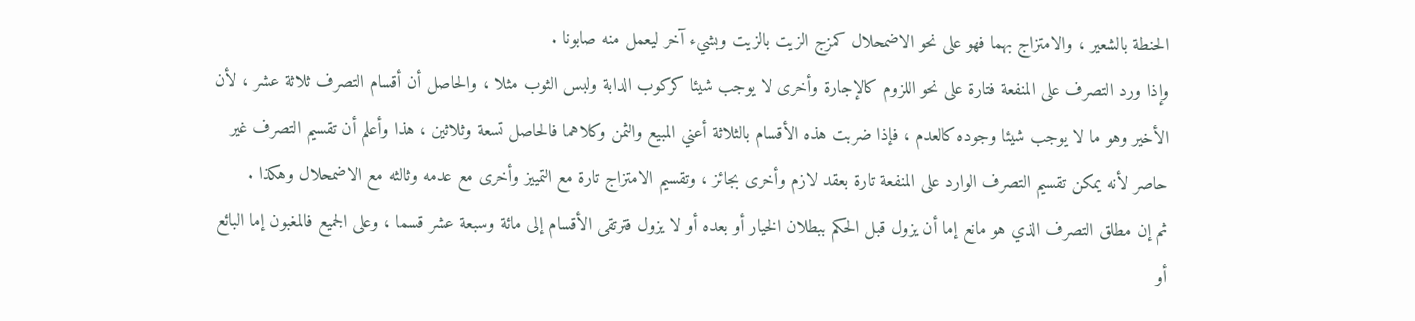الحنطة بالشعير ، والامتزاج بهما فهو على نحو الاضمحلال كمزج الزيت بالزيت وبشيء آخر ليعمل منه صابونا .
وإذا ورد التصرف على المنفعة فتارة على نحو اللزوم كالإجارة وأخرى لا يوجب شيئا كركوب الدابة ولبس الثوب مثلا ، والحاصل أن أقسام التصرف ثلاثة عشر ، لأن الأخير وهو ما لا يوجب شيئا وجوده كالعدم ، فإذا ضربت هذه الأقسام بالثلاثة أعني المبيع والثمن وكلاهما فالحاصل تسعة وثلاثين ، هذا وأعلم أن تقسيم التصرف غير حاصر لأنه يمكن تقسيم التصرف الوارد على المنفعة تارة بعقد لازم وأخرى بجائز ، وتقسيم الامتزاج تارة مع التمييز وأخرى مع عدمه وثالثه مع الاضمحلال وهكذا .
ثم إن مطلق التصرف الذي هو مانع إما أن يزول قبل الحكم ببطلان الخيار أو بعده أو لا يزول فترتقى الأقسام إلى مائة وسبعة عشر قسما ، وعلى الجميع فالمغبون إما البائع أو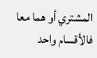المشتري أو هما معا فالأقسام واحد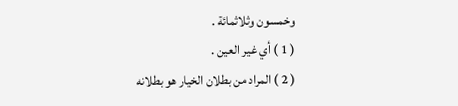وخمسون وثلاثمائة .
( 1 ) أي غير العين .
( 2 ) المراد من بطلان الخيار هو بطلانه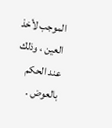الموجب لأخذ العين ، وذلك عند الحكم بالعوض .